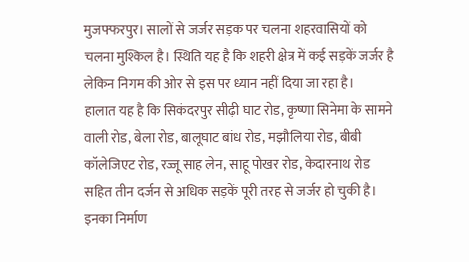मुजफ्फरपुर। सालों से जर्जर सड़क पर चलना शहरवासियों को चलना मुश्किल है। स्थिति यह है कि शहरी क्षेत्र में कई सड़कें जर्जर है लेकिन निगम की ओर से इस पर ध्यान नहीं दिया जा रहा है।
हालात यह है कि सिकंदरपुर सीढ़ी घाट रोड, कृष्णा सिनेमा के सामने वाली रोड, बेला रोड, बालूघाट बांध रोड, मझौलिया रोड, बीबी कॉलेजिएट रोड, रज्जू साह लेन, साहू पोखर रोड, केदारनाथ रोड सहित तीन दर्जन से अधिक सड़कें पूरी तरह से जर्जर हो चुकी है।
इनका निर्माण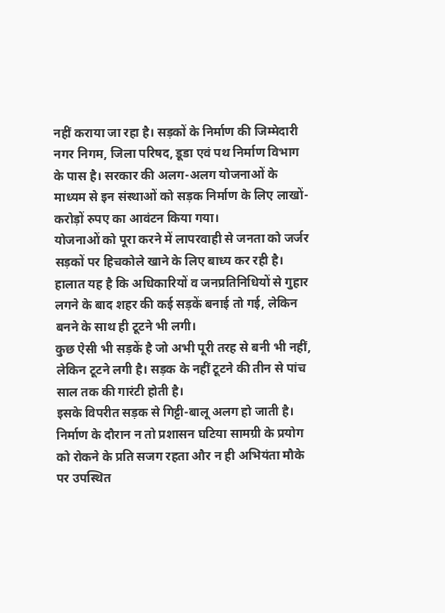नहीं कराया जा रहा है। सड़कों के निर्माण की जिम्मेदारी नगर निगम, जिला परिषद, डूडा एवं पथ निर्माण विभाग के पास है। सरकार की अलग-अलग योजनाओं के माध्यम से इन संस्थाओं को सड़क निर्माण के लिए लाखों-करोड़ों रुपए का आवंटन किया गया।
योजनाओं को पूरा करने में लापरवाही से जनता को जर्जर सड़कों पर हिचकोले खाने के लिए बाध्य कर रही है।
हालात यह है कि अधिकारियों व जनप्रतिनिधियों से गुहार लगने के बाद शहर की कई सड़कें बनाई तो गई, लेकिन बनने के साथ ही टूटने भी लगी।
कुछ ऐसी भी सड़कें है जो अभी पूरी तरह से बनी भी नहीं, लेकिन टूटने लगी है। सड़क के नहीं टूटने की तीन से पांच साल तक की गारंटी होती है।
इसके विपरीत सड़क से गिट्टी-बालू अलग हो जाती है। निर्माण के दौरान न तो प्रशासन घटिया सामग्री के प्रयोग को रोकने के प्रति सजग रहता और न ही अभियंता मौके पर उपस्थित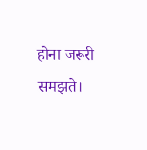होना जरूरी समझते।